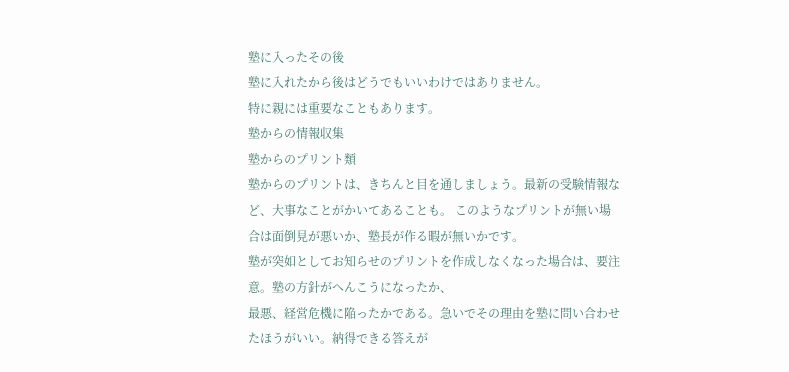塾に入ったその後
塾に入れたから後はどうでもいいわけではありません。
特に親には重要なこともあります。
塾からの情報収集
塾からのプリント類
塾からのプリントは、きちんと目を通しましょう。最新の受験情報など、大事なことがかいてあることも。 このようなプリントが無い場合は面倒見が悪いか、塾長が作る暇が無いかです。
塾が突如としてお知らせのプリントを作成しなくなった場合は、要注意。塾の方針がへんこうになったか、
最悪、経営危機に陥ったかである。急いでその理由を塾に問い合わせたほうがいい。納得できる答えが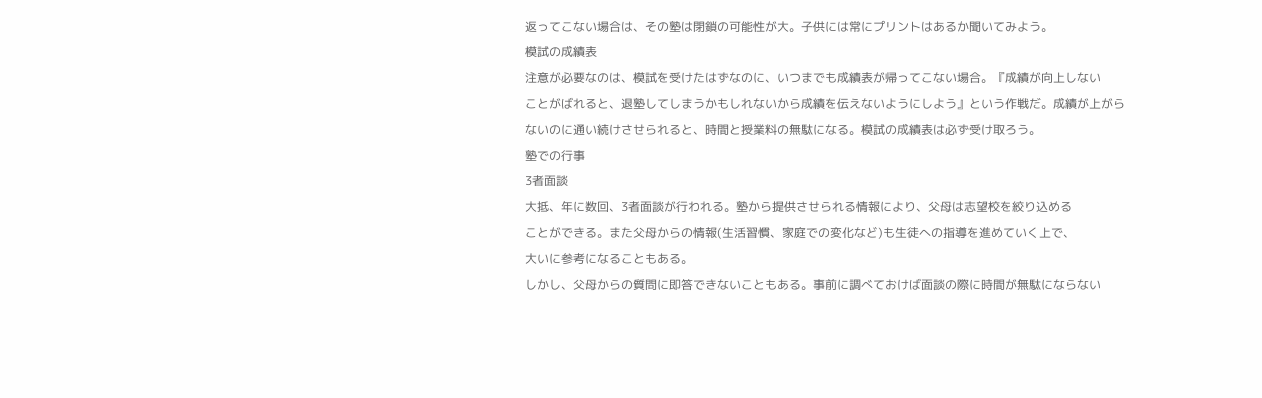返ってこない場合は、その塾は閉鎖の可能性が大。子供には常にプリントはあるか聞いてみよう。
模試の成績表
注意が必要なのは、模試を受けたはずなのに、いつまでも成績表が帰ってこない場合。『成績が向上しない
ことがばれると、退塾してしまうかもしれないから成績を伝えないようにしよう』という作戦だ。成績が上がら
ないのに通い続けさせられると、時間と授業料の無駄になる。模試の成績表は必ず受け取ろう。
塾での行事
3者面談
大抵、年に数回、3者面談が行われる。塾から提供させられる情報により、父母は志望校を絞り込める
ことができる。また父母からの情報(生活習慣、家庭での変化など)も生徒への指導を進めていく上で、
大いに参考になることもある。
しかし、父母からの質問に即答できないこともある。事前に調べておけば面談の際に時間が無駄にならない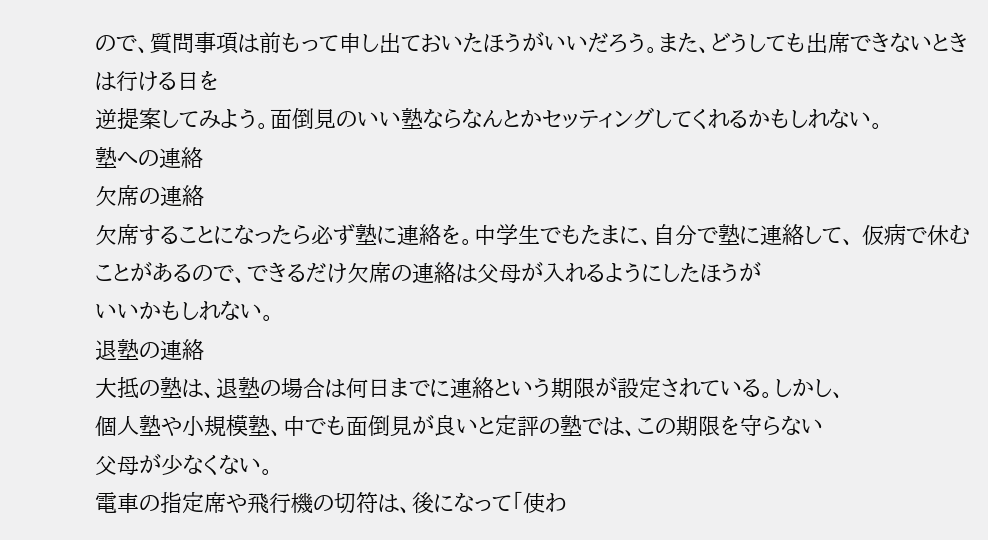ので、質問事項は前もって申し出ておいたほうがいいだろう。また、どうしても出席できないときは行ける日を
逆提案してみよう。面倒見のいい塾ならなんとかセッティングしてくれるかもしれない。
塾への連絡
欠席の連絡
欠席することになったら必ず塾に連絡を。中学生でもたまに、自分で塾に連絡して、 仮病で休むことがあるので、できるだけ欠席の連絡は父母が入れるようにしたほうが
いいかもしれない。
退塾の連絡
大抵の塾は、退塾の場合は何日までに連絡という期限が設定されている。しかし、
個人塾や小規模塾、中でも面倒見が良いと定評の塾では、この期限を守らない
父母が少なくない。
電車の指定席や飛行機の切符は、後になって「使わ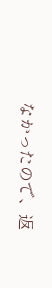なかったので、返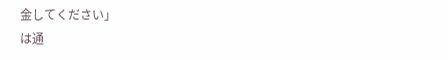金してください」
は通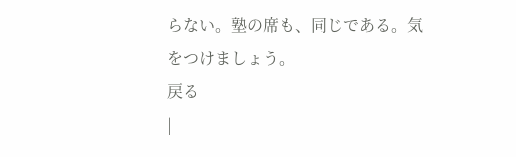らない。塾の席も、同じである。気をつけましょう。
戻る
|